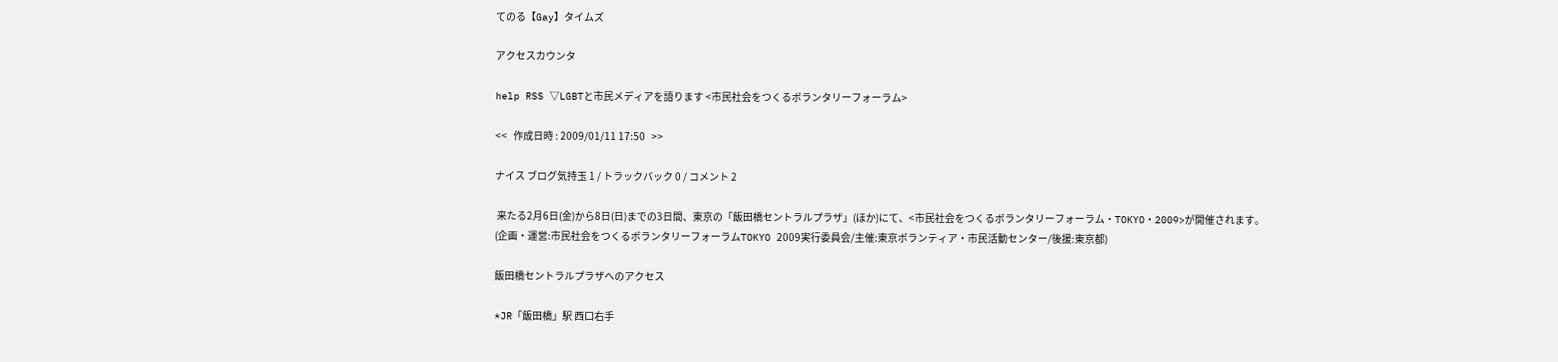てのる【Gay】タイムズ

アクセスカウンタ

help RSS ▽LGBTと市民メディアを語ります <市民社会をつくるボランタリーフォーラム>

<<   作成日時 : 2009/01/11 17:50   >>

ナイス ブログ気持玉 1 / トラックバック 0 / コメント 2

 来たる2月6日(金)から8日(日)までの3日間、東京の「飯田橋セントラルプラザ」(ほか)にて、<市民社会をつくるボランタリーフォーラム・TOKYO・2009>が開催されます。
(企画・運営:市民社会をつくるボランタリーフォーラムTOKYO 2009実行委員会/主催:東京ボランティア・市民活動センター/後援:東京都)

飯田橋セントラルプラザへのアクセス

*JR「飯田橋」駅 西口右手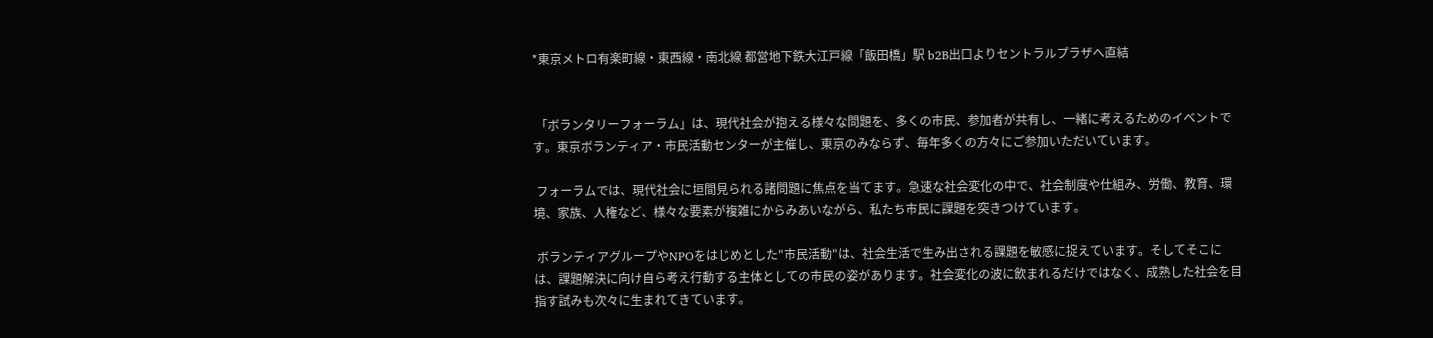*東京メトロ有楽町線・東西線・南北線 都営地下鉄大江戸線「飯田橋」駅 b2B出口よりセントラルプラザへ直結


 「ボランタリーフォーラム」は、現代社会が抱える様々な問題を、多くの市民、参加者が共有し、一緒に考えるためのイベントです。東京ボランティア・市民活動センターが主催し、東京のみならず、毎年多くの方々にご参加いただいています。

 フォーラムでは、現代社会に垣間見られる諸問題に焦点を当てます。急速な社会変化の中で、社会制度や仕組み、労働、教育、環境、家族、人権など、様々な要素が複雑にからみあいながら、私たち市民に課題を突きつけています。

 ボランティアグループやNPOをはじめとした"市民活動"は、社会生活で生み出される課題を敏感に捉えています。そしてそこには、課題解決に向け自ら考え行動する主体としての市民の姿があります。社会変化の波に飲まれるだけではなく、成熟した社会を目指す試みも次々に生まれてきています。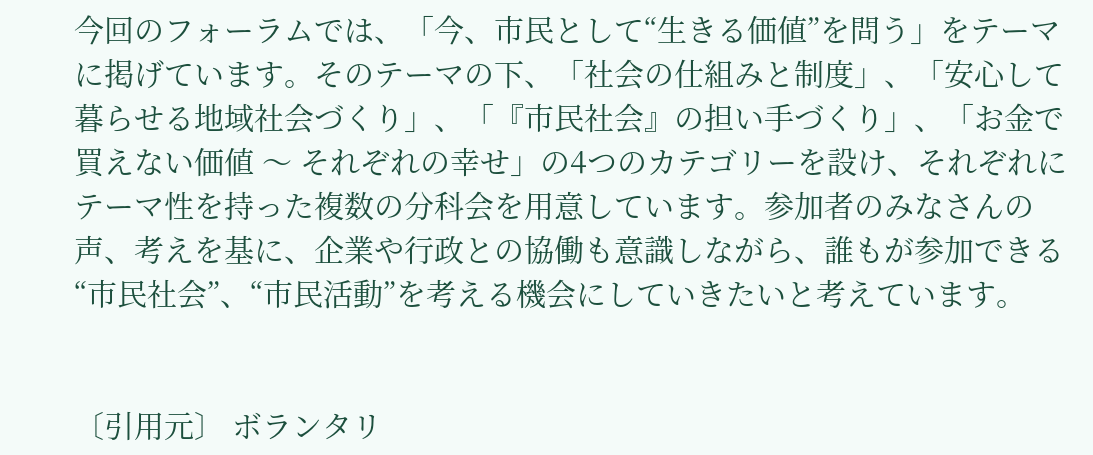今回のフォーラムでは、「今、市民として“生きる価値”を問う」をテーマに掲げています。そのテーマの下、「社会の仕組みと制度」、「安心して暮らせる地域社会づくり」、「『市民社会』の担い手づくり」、「お金で買えない価値 〜 それぞれの幸せ」の4つのカテゴリーを設け、それぞれにテーマ性を持った複数の分科会を用意しています。参加者のみなさんの声、考えを基に、企業や行政との協働も意識しながら、誰もが参加できる“市民社会”、“市民活動”を考える機会にしていきたいと考えています。


〔引用元〕 ボランタリ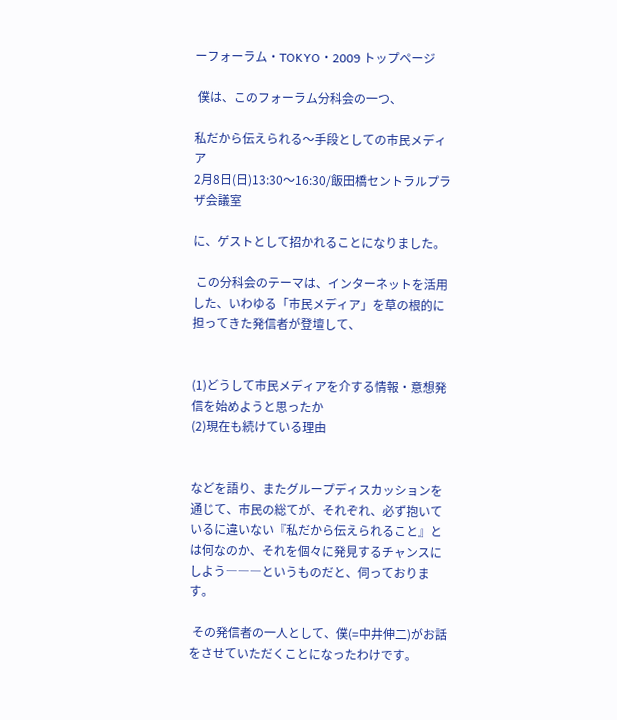ーフォーラム・TOKYO・2009 トップページ

 僕は、このフォーラム分科会の一つ、

私だから伝えられる〜手段としての市民メディア
2月8日(日)13:30〜16:30/飯田橋セントラルプラザ会議室

に、ゲストとして招かれることになりました。

 この分科会のテーマは、インターネットを活用した、いわゆる「市民メディア」を草の根的に担ってきた発信者が登壇して、


(1)どうして市民メディアを介する情報・意想発信を始めようと思ったか
(2)現在も続けている理由


などを語り、またグループディスカッションを通じて、市民の総てが、それぞれ、必ず抱いているに違いない『私だから伝えられること』とは何なのか、それを個々に発見するチャンスにしよう―――というものだと、伺っております。

 その発信者の一人として、僕(=中井伸二)がお話をさせていただくことになったわけです。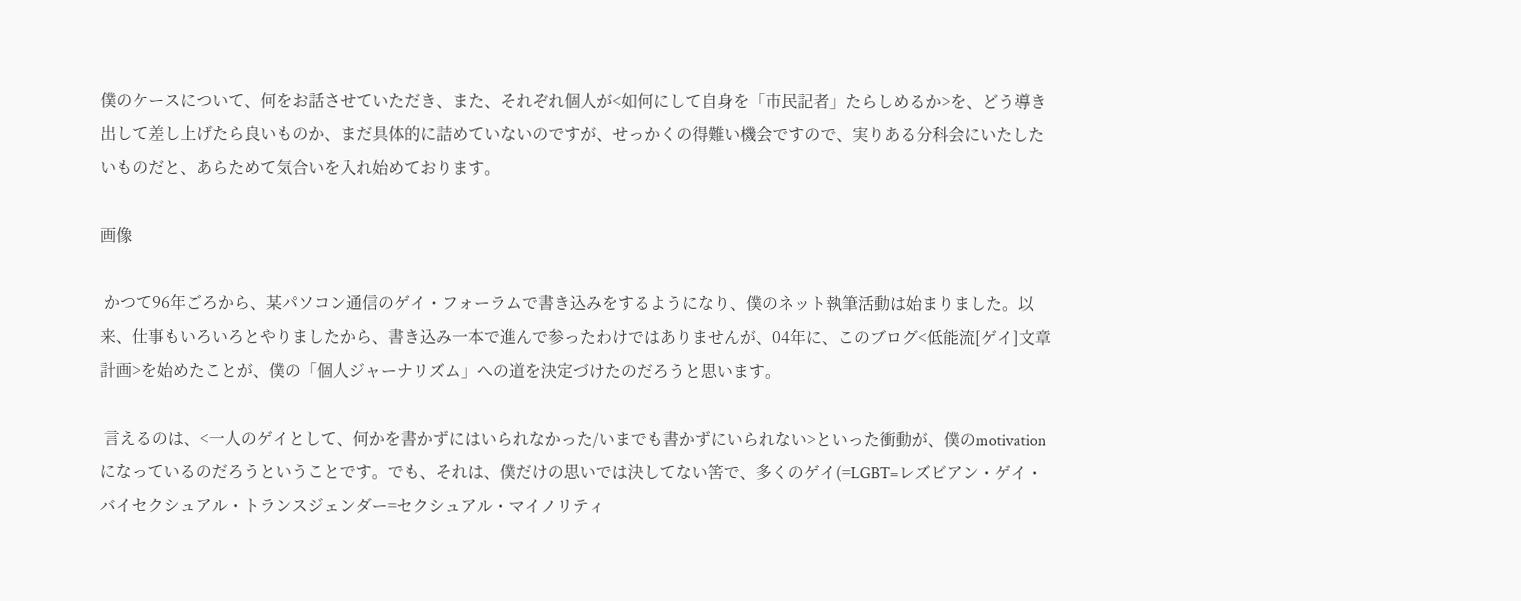僕のケースについて、何をお話させていただき、また、それぞれ個人が<如何にして自身を「市民記者」たらしめるか>を、どう導き出して差し上げたら良いものか、まだ具体的に詰めていないのですが、せっかくの得難い機会ですので、実りある分科会にいたしたいものだと、あらためて気合いを入れ始めております。

画像

 かつて96年ごろから、某パソコン通信のゲイ・フォーラムで書き込みをするようになり、僕のネット執筆活動は始まりました。以来、仕事もいろいろとやりましたから、書き込み一本で進んで参ったわけではありませんが、04年に、このブログ<低能流[ゲイ]文章計画>を始めたことが、僕の「個人ジャーナリズム」への道を決定づけたのだろうと思います。

 言えるのは、<一人のゲイとして、何かを書かずにはいられなかった/いまでも書かずにいられない>といった衝動が、僕のmotivationになっているのだろうということです。でも、それは、僕だけの思いでは決してない筈で、多くのゲイ(=LGBT=レズビアン・ゲイ・バイセクシュアル・トランスジェンダー=セクシュアル・マイノリティ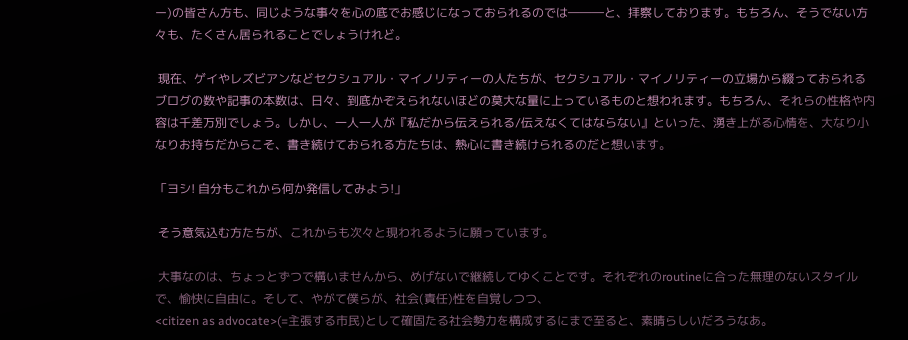ー)の皆さん方も、同じような事々を心の底でお感じになっておられるのでは―――と、拝察しております。もちろん、そうでない方々も、たくさん居られることでしょうけれど。

 現在、ゲイやレズビアンなどセクシュアル・マイノリティーの人たちが、セクシュアル・マイノリティーの立場から綴っておられるブログの数や記事の本数は、日々、到底かぞえられないほどの莫大な量に上っているものと想われます。もちろん、それらの性格や内容は千差万別でしょう。しかし、一人一人が『私だから伝えられる/伝えなくてはならない』といった、湧き上がる心情を、大なり小なりお持ちだからこそ、書き続けておられる方たちは、熱心に書き続けられるのだと想います。

「ヨシ! 自分もこれから何か発信してみよう!」

 そう意気込む方たちが、これからも次々と現われるように願っています。

 大事なのは、ちょっとずつで構いませんから、めげないで継続してゆくことです。それぞれのroutineに合った無理のないスタイルで、愉快に自由に。そして、やがて僕らが、社会(責任)性を自覚しつつ、
<citizen as advocate>(=主張する市民)として確固たる社会勢力を構成するにまで至ると、素晴らしいだろうなあ。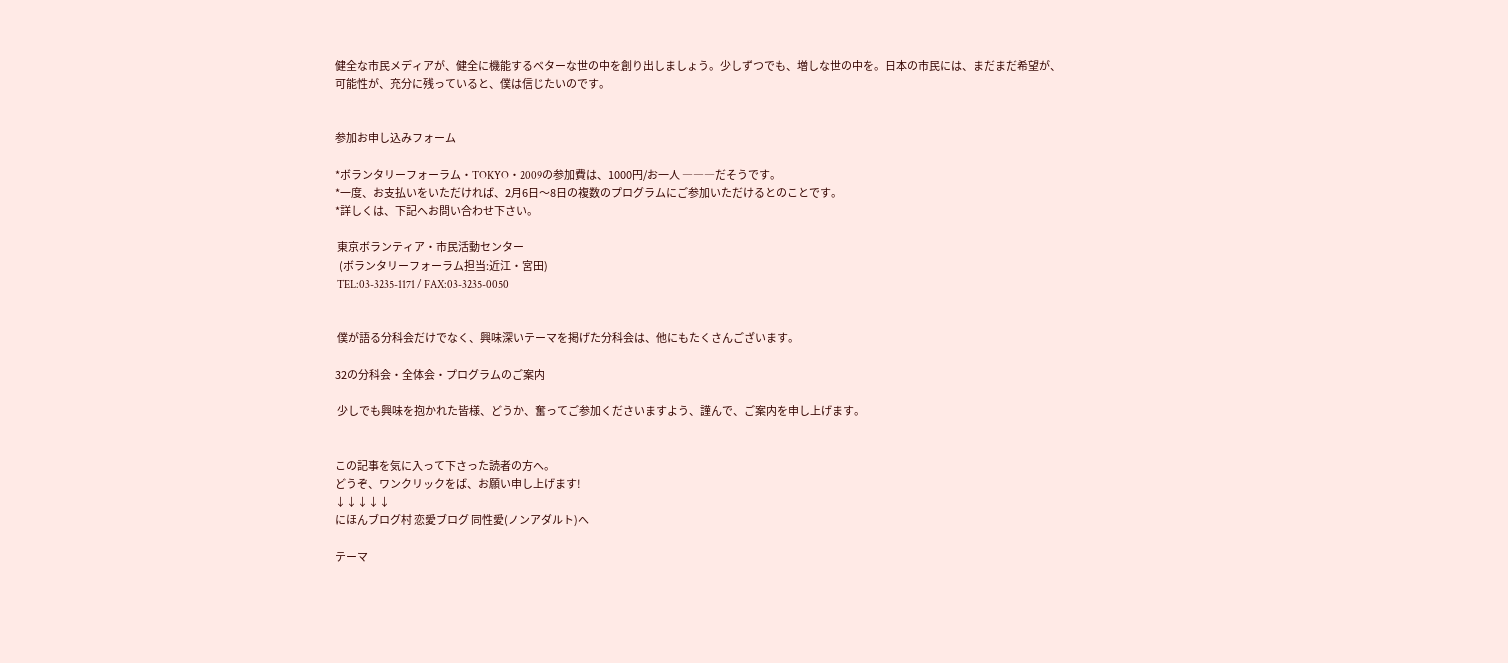健全な市民メディアが、健全に機能するベターな世の中を創り出しましょう。少しずつでも、増しな世の中を。日本の市民には、まだまだ希望が、可能性が、充分に残っていると、僕は信じたいのです。


参加お申し込みフォーム

*ボランタリーフォーラム・TOKYO・2009の参加費は、1000円/お一人 ―――だそうです。
*一度、お支払いをいただければ、2月6日〜8日の複数のプログラムにご参加いただけるとのことです。
*詳しくは、下記へお問い合わせ下さい。

 東京ボランティア・市民活動センター
  (ボランタリーフォーラム担当:近江・宮田)
 TEL:03-3235-1171 / FAX:03-3235-0050


 僕が語る分科会だけでなく、興味深いテーマを掲げた分科会は、他にもたくさんございます。

32の分科会・全体会・プログラムのご案内

 少しでも興味を抱かれた皆様、どうか、奮ってご参加くださいますよう、謹んで、ご案内を申し上げます。


この記事を気に入って下さった読者の方へ。
どうぞ、ワンクリックをば、お願い申し上げます!
↓↓↓↓↓
にほんブログ村 恋愛ブログ 同性愛(ノンアダルト)へ

テーマ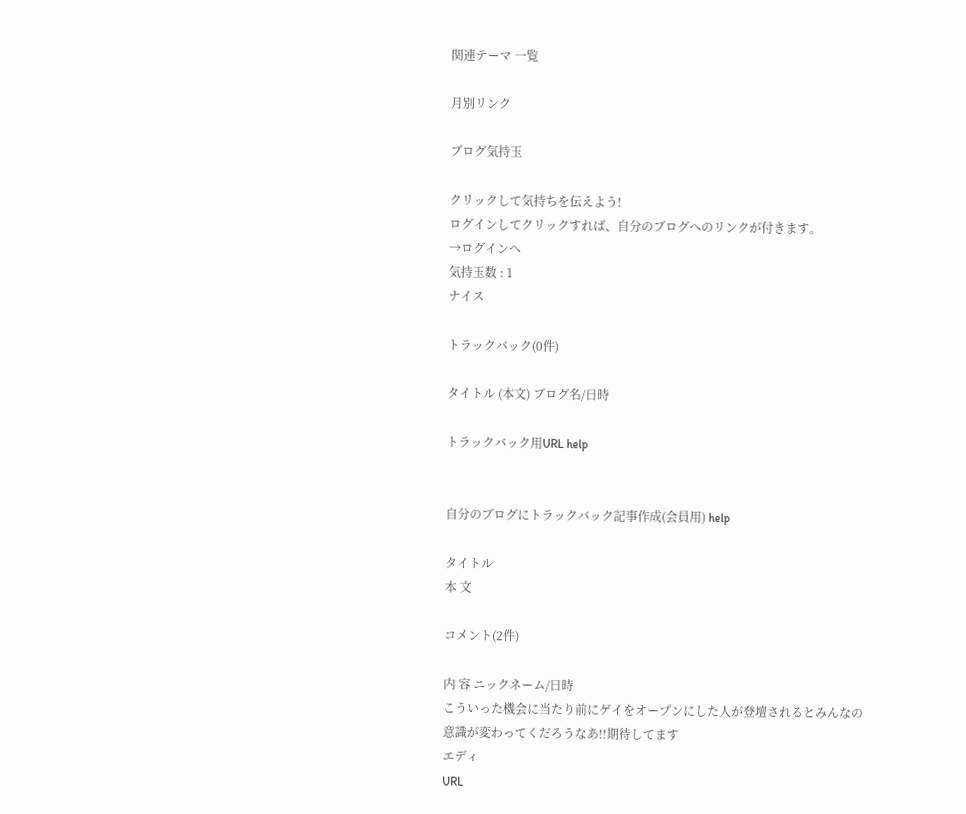関連テーマ 一覧

月別リンク

ブログ気持玉

クリックして気持ちを伝えよう!
ログインしてクリックすれば、自分のブログへのリンクが付きます。
→ログインへ
気持玉数 : 1
ナイス

トラックバック(0件)

タイトル (本文) ブログ名/日時

トラックバック用URL help


自分のブログにトラックバック記事作成(会員用) help

タイトル
本 文

コメント(2件)

内 容 ニックネーム/日時
こういった機会に当たり前にゲイをオープンにした人が登壇されるとみんなの意識が変わってくだろうなあ!!期待してます
エディ
URL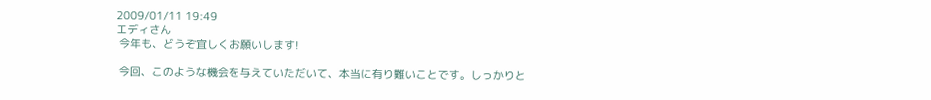2009/01/11 19:49
エディさん
 今年も、どうぞ宜しくお願いします!

 今回、このような機会を与えていただいて、本当に有り難いことです。しっかりと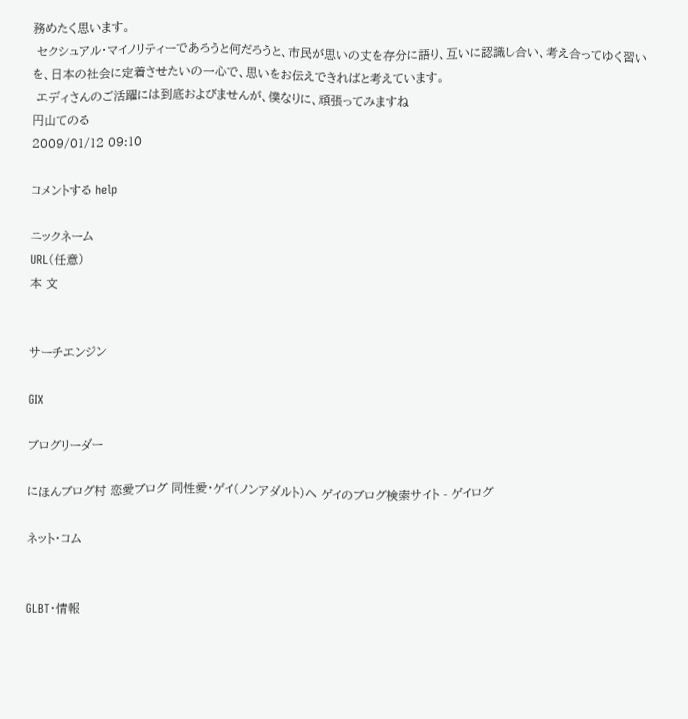務めたく思います。
 セクシュアル・マイノリティーであろうと何だろうと、市民が思いの丈を存分に語り、互いに認識し合い、考え合ってゆく習いを、日本の社会に定着させたいの一心で、思いをお伝えできればと考えています。
 エディさんのご活躍には到底およびませんが、僕なりに、頑張ってみますね
円山てのる
2009/01/12 09:10

コメントする help

ニックネーム
URL(任意)
本 文


サーチエンジン

GIX

ブログリーダー

にほんブログ村 恋愛ブログ 同性愛・ゲイ(ノンアダルト)へ ゲイのブログ検索サイト - ゲイログ

ネット・コム


GLBT・情報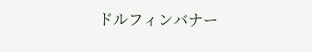ドルフィンバナー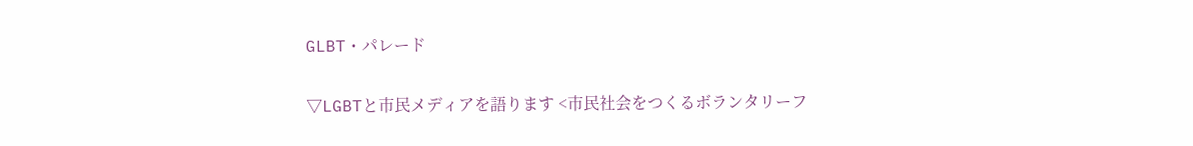GLBT・パレード

▽LGBTと市民メディアを語ります <市民社会をつくるボランタリーフ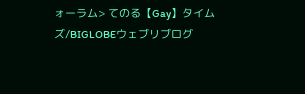ォーラム> てのる【Gay】タイムズ/BIGLOBEウェブリブログ